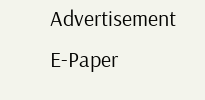Advertisement
E-Paper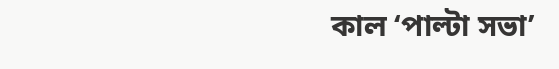কাল ‘পাল্টা সভা’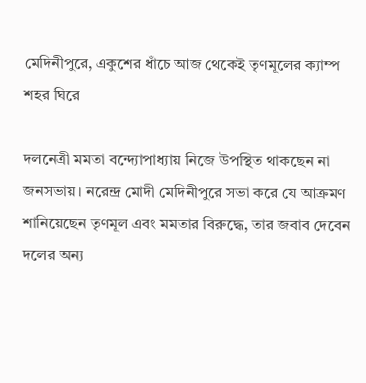মেদিনীপুরে, একুশের ধাঁচে আজ থেকেই তৃণমূলের ক্যাম্প শহর ঘিরে

দলনেত্রী মমতা বন্দ্যোপাধ্যায় নিজে উপস্থিত থাকছেন না জনসভায়। নরেন্দ্র মোদী মেদিনীপুরে সভা করে যে আক্রমণ শানিয়েছেন তৃণমূল এবং মমতার বিরুদ্ধে, তার জবাব দেবেন দলের অন্য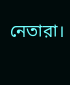নেতারা।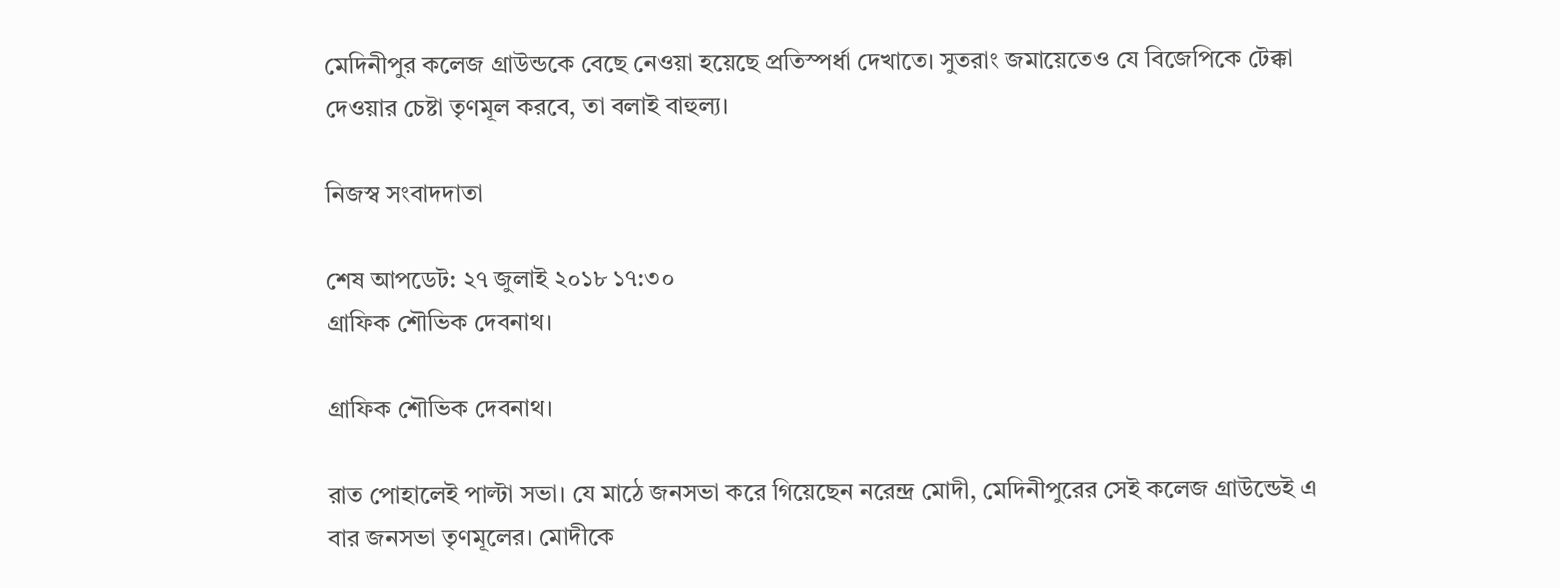মেদিনীপুর কলেজ গ্রাউন্ডকে বেছে নেওয়া হয়েছে প্রতিস্পর্ধা দেখাতে। সুতরাং জমায়েতেও যে বিজেপিকে টেক্কা দেওয়ার চেষ্টা তৃণমূল করবে, তা বলাই বাহুল্য।

নিজস্ব সংবাদদাতা

শেষ আপডেট: ২৭ জুলাই ২০১৮ ১৭:৩০
গ্রাফিক শৌভিক দেবনাথ।

গ্রাফিক শৌভিক দেবনাথ।

রাত পোহালেই পাল্টা সভা। যে মাঠে জনসভা করে গিয়েছেন নরেন্দ্র মোদী, মেদিনীপুরের সেই কলেজ গ্রাউন্ডেই এ বার জনসভা তৃণমূলের। মোদীকে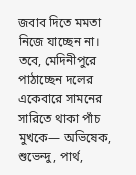জবাব দিতে মমতা নিজে যাচ্ছেন না। তবে, মেদিনীপুরে পাঠাচ্ছেন দলের একেবারে সামনের সারিতে থাকা পাঁচ মুখকে— অভিষেক, শুভেন্দু, পার্থ,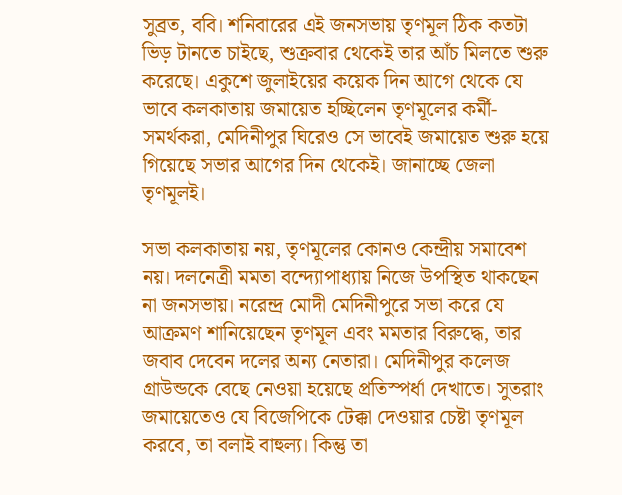সুব্রত, ববি। শনিবারের এই জনসভায় তৃণমূল ঠিক কতটা ভিড় টানতে চাইছে, শুক্রবার থেকেই তার আঁচ মিলতে শুরু করেছে। একুশে জুলাইয়ের কয়েক দিন আগে থেকে যে ভাবে কলকাতায় জমায়েত হচ্ছিলেন তৃণমূলের কর্মী-সমর্থকরা, মেদিনীপুর ঘিরেও সে ভাবেই জমায়েত শুরু হয়ে গিয়েছে সভার আগের দিন থেকেই। জানাচ্ছে জেলা তৃণমূলই।

সভা কলকাতায় নয়, তৃণমূলের কোনও কেন্দ্রীয় সমাবেশ নয়। দলনেত্রী মমতা বন্দ্যোপাধ্যায় নিজে উপস্থিত থাকছেন না জনসভায়। নরেন্দ্র মোদী মেদিনীপুরে সভা করে যে আক্রমণ শানিয়েছেন তৃণমূল এবং মমতার বিরুদ্ধে, তার জবাব দেবেন দলের অন্য নেতারা। মেদিনীপুর কলেজ গ্রাউন্ডকে বেছে নেওয়া হয়েছে প্রতিস্পর্ধা দেখাতে। সুতরাং জমায়েতেও যে বিজেপিকে টেক্কা দেওয়ার চেষ্টা তৃণমূল করবে, তা বলাই বাহুল্য। কিন্তু তা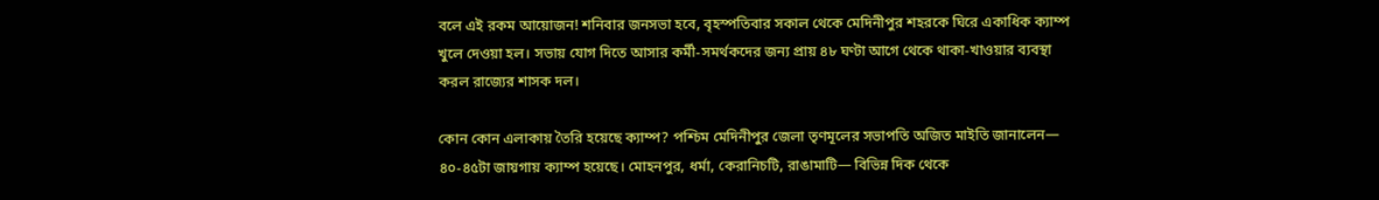বলে এই রকম আয়োজন! শনিবার জনসভা হবে, বৃহস্পতিবার সকাল থেকে মেদিনীপুর শহরকে ঘিরে একাধিক ক্যাম্প খুলে দেওয়া হল। সভায় যোগ দিতে আসার কর্মী-সমর্থকদের জন্য প্রায় ৪৮ ঘণ্টা আগে থেকে থাকা-খাওয়ার ব্যবস্থা করল রাজ্যের শাসক দল।

কোন কোন এলাকায় তৈরি হয়েছে ক্যাম্প? পশ্চিম মেদিনীপুর জেলা তৃণমূলের সভাপতি অজিত মাইতি জানালেন— ৪০-৪৫টা জায়গায় ক্যাম্প হয়েছে। মোহনপুর, ধর্মা, কেরানিচটি, রাঙামাটি— বিভিন্ন দিক থেকে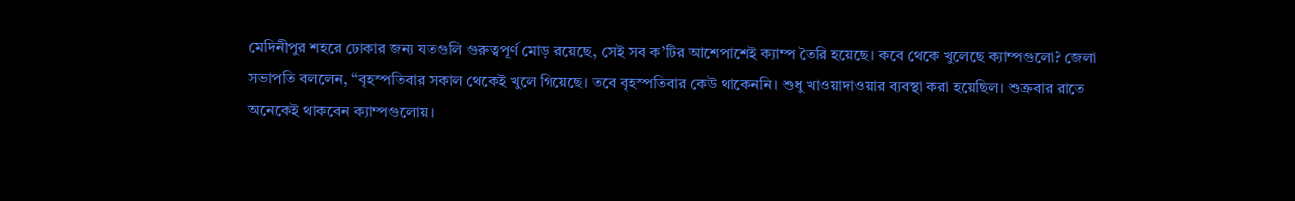মেদিনীপুর শহরে ঢোকার জন্য যতগুলি গুরুত্বপূর্ণ মোড় রয়েছে, সেই সব ক’টির আশেপাশেই ক্যাম্প তৈরি হয়েছে। কবে থেকে খুলেছে ক্যাম্পগুলো? জেলা সভাপতি বললেন, ‘‘বৃহস্পতিবার সকাল থেকেই খুলে গিয়েছে। তবে বৃহস্পতিবার কেউ থাকেননি। শুধু খাওয়াদাওয়ার ব্যবস্থা করা হয়েছিল। শুক্রবার রাতে অনেকেই থাকবেন ক্যাম্পগুলোয়।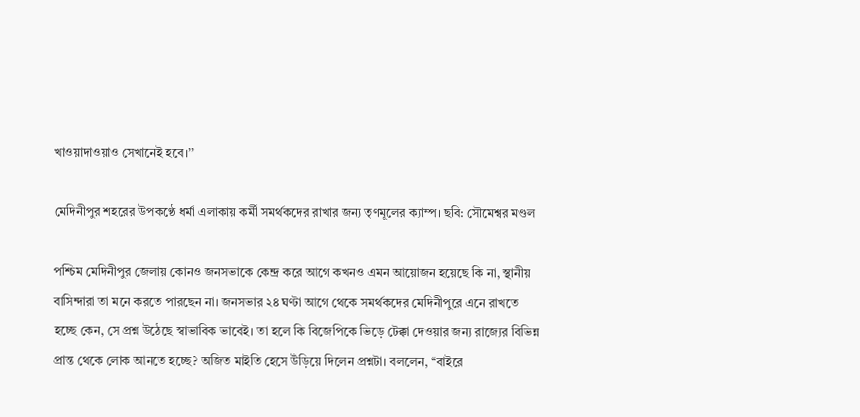খাওয়াদাওয়াও সেখানেই হবে।’’

মেদিনীপুর শহরের উপকণ্ঠে ধর্মা এলাকায় কর্মী সমর্থকদের রাখার জন্য তৃণমূলের ক্যাম্প। ছবি: সৌমেশ্বর মণ্ডল

পশ্চিম মেদিনীপুর জেলায় কোনও জনসভাকে কেন্দ্র করে আগে কখনও এমন আয়োজন হয়েছে কি না, স্থানীয় বাসিন্দারা তা মনে করতে পারছেন না। জনসভার ২৪ ঘণ্টা আগে থেকে সমর্থকদের মেদিনীপুরে এনে রাখতে হচ্ছে কেন, সে প্রশ্ন উঠেছে স্বাভাবিক ভাবেই। তা হলে কি বিজেপিকে ভিড়ে টেক্কা দেওয়ার জন্য রাজ্যের বিভিন্ন প্রান্ত থেকে লোক আনতে হচ্ছে? অজিত মাইতি হেসে উঁড়িয়ে দিলেন প্রশ্নটা। বললেন, ‘‘বাইরে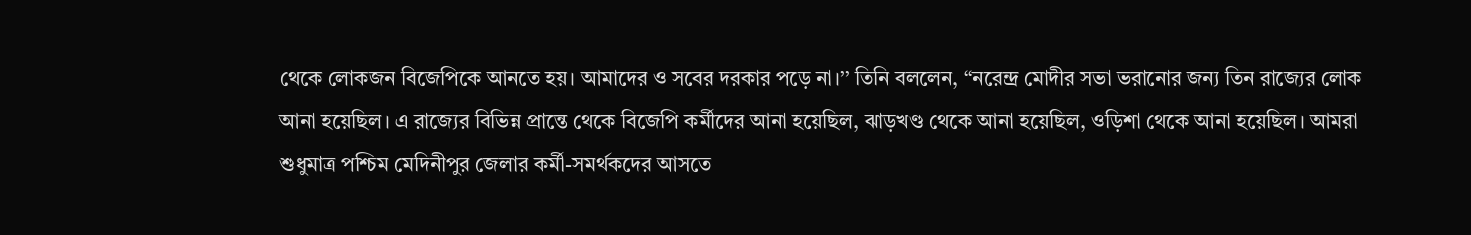থেকে লোকজন বিজেপিকে আনতে হয়। আমাদের ও সবের দরকার পড়ে না।’’ তিনি বললেন, ‘‘নরেন্দ্র মোদীর সভা ভরানোর জন্য তিন রাজ্যের লোক আনা হয়েছিল। এ রাজ্যের বিভিন্ন প্রান্তে থেকে বিজেপি কর্মীদের আনা হয়েছিল, ঝাড়খণ্ড থেকে আনা হয়েছিল, ওড়িশা থেকে আনা হয়েছিল। আমরা শুধুমাত্র পশ্চিম মেদিনীপুর জেলার কর্মী-সমর্থকদের আসতে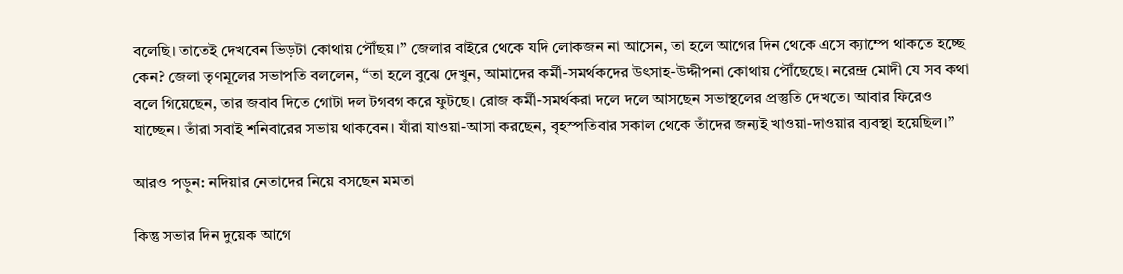বলেছি। তাতেই দেখবেন ভিড়টা কোথায় পৌঁছয়।’’ জেলার বাইরে থেকে যদি লোকজন না আসেন, তা হলে আগের দিন থেকে এসে ক্যাম্পে থাকতে হচ্ছে কেন? জেলা তৃণমূলের সভাপতি বললেন, ‘‘তা হলে বুঝে দেখুন, আমাদের কর্মী-সমর্থকদের উৎসাহ-উদ্দীপনা কোথায় পৌঁছেছে। নরেন্দ্র মোদী যে সব কথা বলে গিয়েছেন, তার জবাব দিতে গোটা দল টগবগ করে ফুটছে। রোজ কর্মী-সমর্থকরা দলে দলে আসছেন সভাস্থলের প্রস্তুতি দেখতে। আবার ফিরেও যাচ্ছেন। তাঁরা সবাই শনিবারের সভায় থাকবেন। যাঁরা যাওয়া-আসা করছেন, বৃহস্পতিবার সকাল থেকে তাঁদের জন্যই খাওয়া-দাওয়ার ব্যবস্থা হয়েছিল।’’

আরও পড়ুন: নদিয়ার নেতাদের নিয়ে বসছেন মমতা

কিন্তু সভার দিন দুয়েক আগে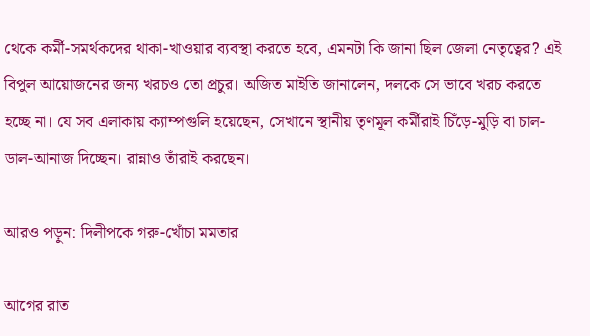থেকে কর্মী-সমর্থকদের থাকা-খাওয়ার ব্যবস্থা করতে হবে, এমনটা কি জানা ছিল জেলা নেতৃত্বের? এই বিপুল আয়োজনের জন্য খরচও তো প্রচুর। অজিত মাইতি জানালেন, দলকে সে ভাবে খরচ করতে হচ্ছে না। যে সব এলাকায় ক্যাম্পগুলি হয়েছেন, সেখানে স্থানীয় তৃণমূল কর্মীরাই চিঁড়ে-মুড়ি বা চাল-ডাল-আনাজ দিচ্ছেন। রান্নাও তাঁরাই করছেন।

আরও পড়ুন: দিলীপকে গরু-খোঁচা মমতার

আগের রাত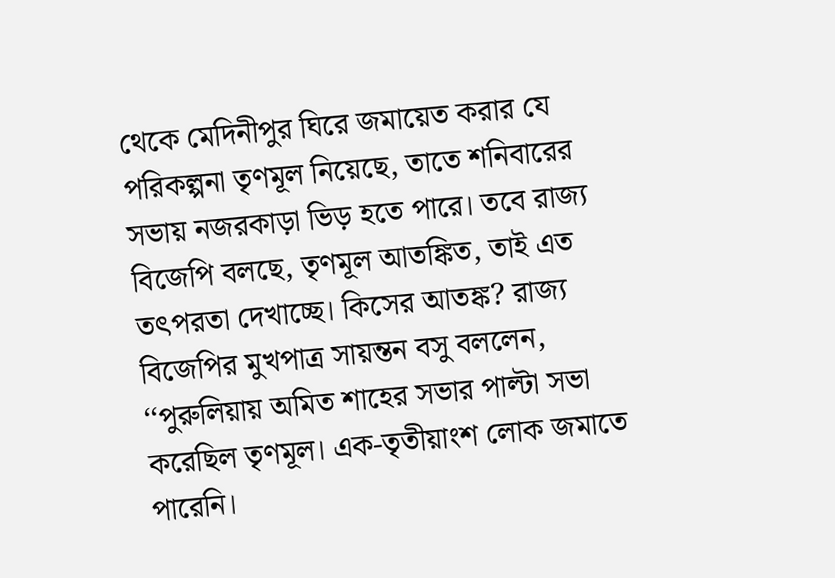থেকে মেদিনীপুর ঘিরে জমায়েত করার যে পরিকল্পনা তৃণমূল নিয়েছে, তাতে শনিবারের সভায় নজরকাড়া ভিড় হতে পারে। তবে রাজ্য বিজেপি বলছে, তৃণমূল আতঙ্কিত, তাই এত তৎপরতা দেখাচ্ছে। কিসের আতঙ্ক? রাজ্য বিজেপির মুখপাত্র সায়ন্তন বসু বললেন, ‘‘পুরুলিয়ায় অমিত শাহের সভার পাল্টা সভা করেছিল তৃণমূল। এক-তৃতীয়াংশ লোক জমাতে পারেনি।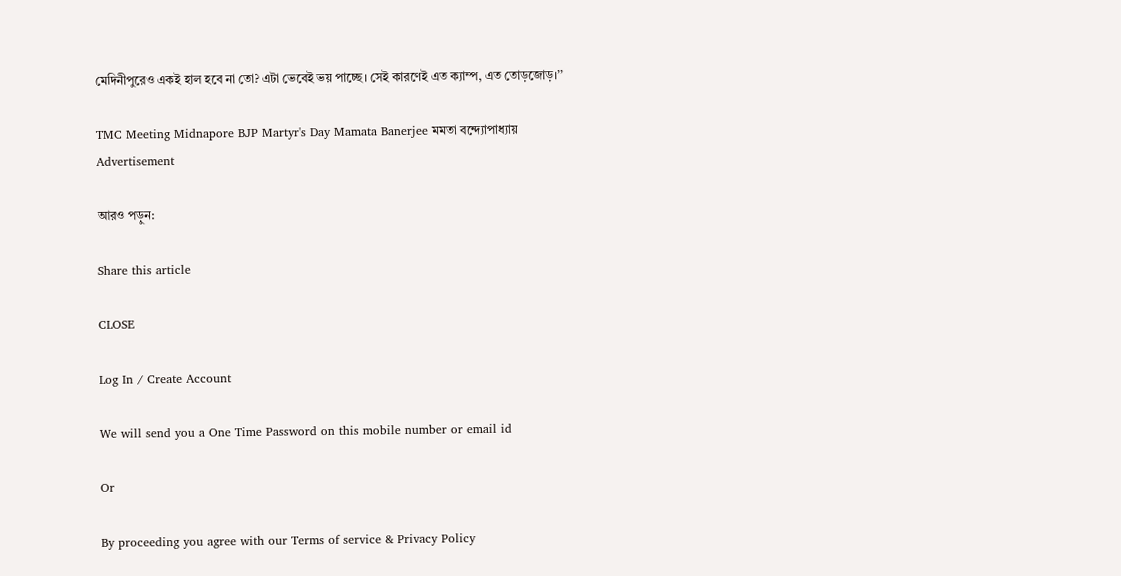মেদিনীপুরেও একই হাল হবে না তো? এটা ভেবেই ভয় পাচ্ছে। সেই কারণেই এত ক্যাম্প, এত তোড়জোড়।’’

TMC Meeting Midnapore BJP Martyr's Day Mamata Banerjee মমতা বন্দ্যোপাধ্যায়
Advertisement

আরও পড়ুন:

Share this article

CLOSE

Log In / Create Account

We will send you a One Time Password on this mobile number or email id

Or

By proceeding you agree with our Terms of service & Privacy Policy